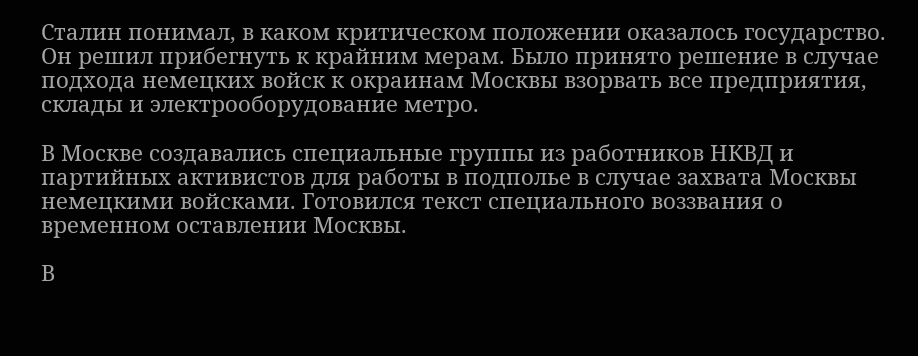Сталин понимал, в каком критическом положении оказалось государство. Он решил прибегнуть к крайним мерам. Было принято решение в случае подхода немецких войск к окраинам Москвы взорвать все предприятия, склады и электрооборудование метро.

В Москве создавались специальные группы из работников НКВД и партийных активистов для работы в подполье в случае захвата Москвы немецкими войсками. Готовился текст специального воззвания о временном оставлении Москвы.

В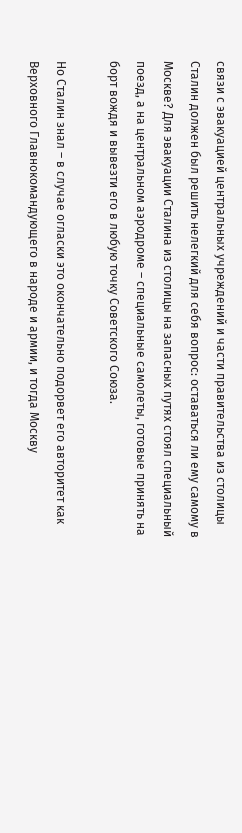связи с эвакуацией центральных учреждений и части правительства из столицы Сталин должен был решить нелегкий для себя вопрос: оставаться ли ему самому в Москве? Для эвакуации Сталина из столицы на запасных путях стоял специальный поезд, а на центральном аэродроме – специальные самолеты, готовые принять на борт вождя и вывезти его в любую точку Советского Союза.

Но Сталин знал – в случае огласки это окончательно подорвет его авторитет как Верховного Главнокомандующего в народе и армии, и тогда Москву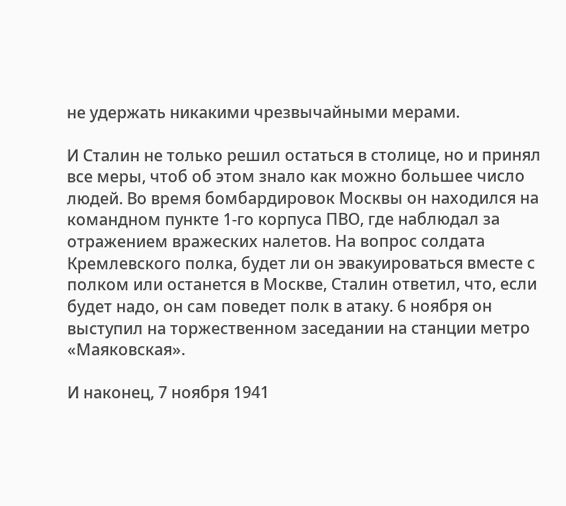не удержать никакими чрезвычайными мерами.

И Сталин не только решил остаться в столице, но и принял все меры, чтоб об этом знало как можно большее число людей. Во время бомбардировок Москвы он находился на командном пункте 1-го корпуса ПВО, где наблюдал за отражением вражеских налетов. На вопрос солдата Кремлевского полка, будет ли он эвакуироваться вместе с полком или останется в Москве, Сталин ответил, что, если будет надо, он сам поведет полк в атаку. 6 ноября он выступил на торжественном заседании на станции метро «Маяковская».

И наконец, 7 ноября 1941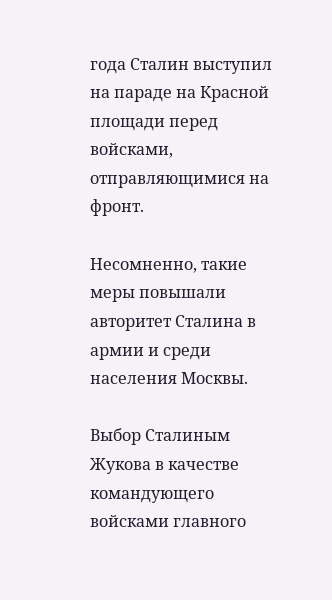года Сталин выступил на параде на Красной площади перед войсками, отправляющимися на фронт.

Несомненно, такие меры повышали авторитет Сталина в армии и среди населения Москвы.

Выбор Сталиным Жукова в качестве командующего войсками главного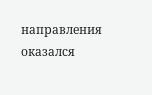направления оказался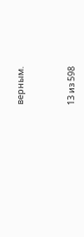верным.



13 из 598